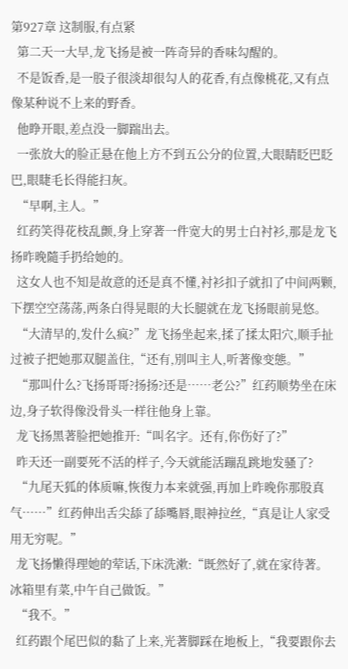第927章 这制服,有点紧
  第二天一大早,龙飞扬是被一阵奇异的香味勾醒的。
  不是饭香,是一股子很淡却很勾人的花香,有点像桃花,又有点像某种说不上来的野香。
  他睁开眼,差点没一脚踹出去。
  一张放大的脸正悬在他上方不到五公分的位置,大眼睛眨巴眨巴,眼睫毛长得能扫灰。
  “早啊,主人。”
  红药笑得花枝乱颤,身上穿著一件宽大的男士白衬衫,那是龙飞扬昨晚隨手扔给她的。
  这女人也不知是故意的还是真不懂,衬衫扣子就扣了中间两颗,下摆空空荡荡,两条白得晃眼的大长腿就在龙飞扬眼前晃悠。
  “大清早的,发什么疯?”龙飞扬坐起来,揉了揉太阳穴,顺手扯过被子把她那双腿盖住,“还有,別叫主人,听著像变態。”
  “那叫什么?飞扬哥哥?扬扬?还是……老公?”红药顺势坐在床边,身子软得像没骨头一样往他身上靠。
  龙飞扬黑著脸把她推开:“叫名字。还有,你伤好了?”
  昨天还一副要死不活的样子,今天就能活蹦乱跳地发骚了?
  “九尾天狐的体质嘛,恢復力本来就强,再加上昨晚你那股真气……”红药伸出舌尖舔了舔嘴唇,眼神拉丝,“真是让人家受用无穷呢。”
  龙飞扬懒得理她的荤话,下床洗漱:“既然好了,就在家待著。冰箱里有菜,中午自己做饭。”
  “我不。”
  红药跟个尾巴似的黏了上来,光著脚踩在地板上,“我要跟你去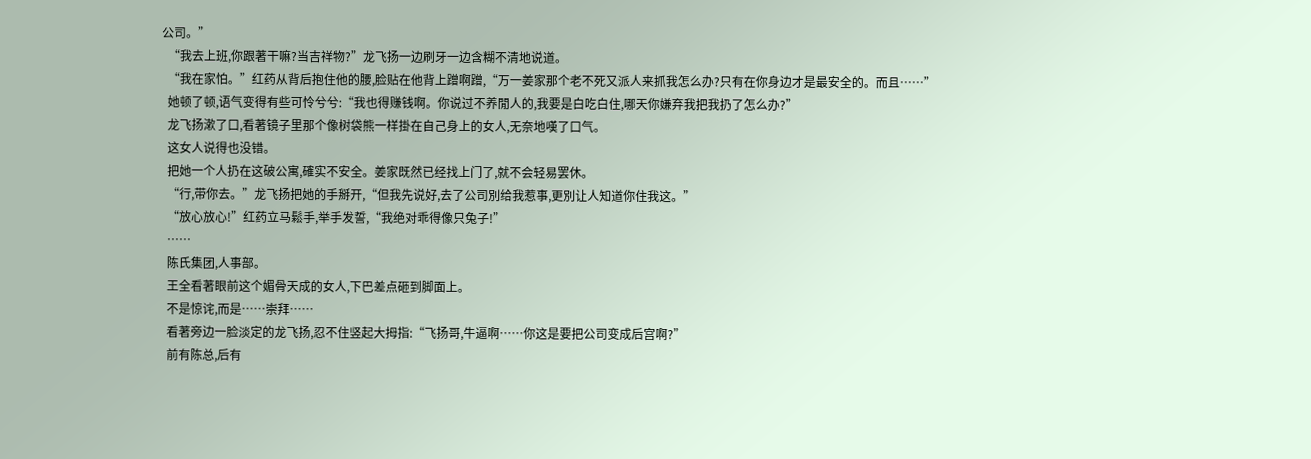公司。”
  “我去上班,你跟著干嘛?当吉祥物?”龙飞扬一边刷牙一边含糊不清地说道。
  “我在家怕。”红药从背后抱住他的腰,脸贴在他背上蹭啊蹭,“万一姜家那个老不死又派人来抓我怎么办?只有在你身边才是最安全的。而且……”
  她顿了顿,语气变得有些可怜兮兮:“我也得赚钱啊。你说过不养閒人的,我要是白吃白住,哪天你嫌弃我把我扔了怎么办?”
  龙飞扬漱了口,看著镜子里那个像树袋熊一样掛在自己身上的女人,无奈地嘆了口气。
  这女人说得也没错。
  把她一个人扔在这破公寓,確实不安全。姜家既然已经找上门了,就不会轻易罢休。
  “行,带你去。”龙飞扬把她的手掰开,“但我先说好,去了公司別给我惹事,更別让人知道你住我这。”
  “放心放心!”红药立马鬆手,举手发誓,“我绝对乖得像只兔子!”
  ……
  陈氏集团,人事部。
  王全看著眼前这个媚骨天成的女人,下巴差点砸到脚面上。
  不是惊诧,而是……崇拜……
  看著旁边一脸淡定的龙飞扬,忍不住竖起大拇指:“飞扬哥,牛逼啊……你这是要把公司变成后宫啊?”
  前有陈总,后有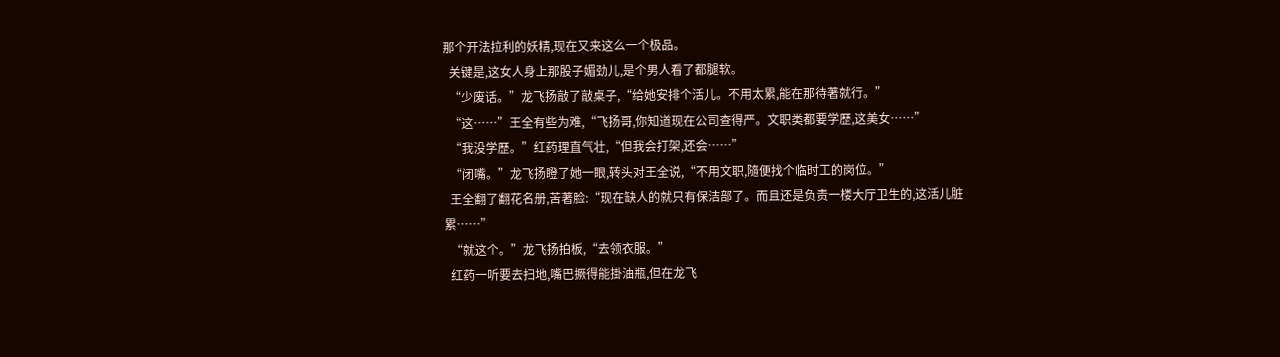那个开法拉利的妖精,现在又来这么一个极品。
  关键是,这女人身上那股子媚劲儿,是个男人看了都腿软。
  “少废话。”龙飞扬敲了敲桌子,“给她安排个活儿。不用太累,能在那待著就行。”
  “这……”王全有些为难,“飞扬哥,你知道现在公司查得严。文职类都要学歷,这美女……”
  “我没学歷。”红药理直气壮,“但我会打架,还会……”
  “闭嘴。”龙飞扬瞪了她一眼,转头对王全说,“不用文职,隨便找个临时工的岗位。”
  王全翻了翻花名册,苦著脸:“现在缺人的就只有保洁部了。而且还是负责一楼大厅卫生的,这活儿脏累……”
  “就这个。”龙飞扬拍板,“去领衣服。”
  红药一听要去扫地,嘴巴撅得能掛油瓶,但在龙飞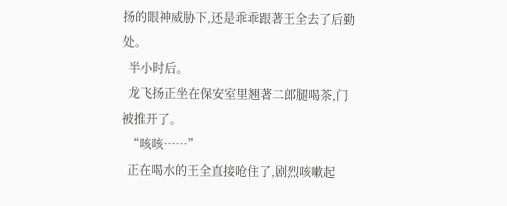扬的眼神威胁下,还是乖乖跟著王全去了后勤处。
  半小时后。
  龙飞扬正坐在保安室里翘著二郎腿喝茶,门被推开了。
  “咳咳……”
  正在喝水的王全直接呛住了,剧烈咳嗽起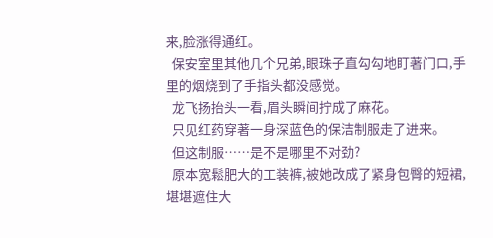来,脸涨得通红。
  保安室里其他几个兄弟,眼珠子直勾勾地盯著门口,手里的烟烧到了手指头都没感觉。
  龙飞扬抬头一看,眉头瞬间拧成了麻花。
  只见红药穿著一身深蓝色的保洁制服走了进来。
  但这制服……是不是哪里不对劲?
  原本宽鬆肥大的工装裤,被她改成了紧身包臀的短裙,堪堪遮住大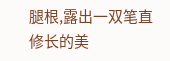腿根,露出一双笔直修长的美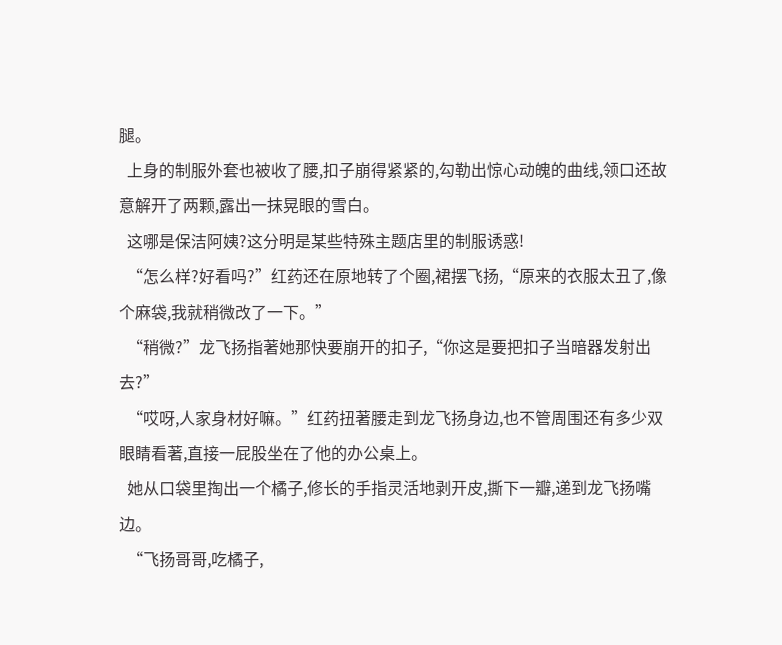腿。
  上身的制服外套也被收了腰,扣子崩得紧紧的,勾勒出惊心动魄的曲线,领口还故意解开了两颗,露出一抹晃眼的雪白。
  这哪是保洁阿姨?这分明是某些特殊主题店里的制服诱惑!
  “怎么样?好看吗?”红药还在原地转了个圈,裙摆飞扬,“原来的衣服太丑了,像个麻袋,我就稍微改了一下。”
  “稍微?”龙飞扬指著她那快要崩开的扣子,“你这是要把扣子当暗器发射出去?”
  “哎呀,人家身材好嘛。”红药扭著腰走到龙飞扬身边,也不管周围还有多少双眼睛看著,直接一屁股坐在了他的办公桌上。
  她从口袋里掏出一个橘子,修长的手指灵活地剥开皮,撕下一瓣,递到龙飞扬嘴边。
  “飞扬哥哥,吃橘子,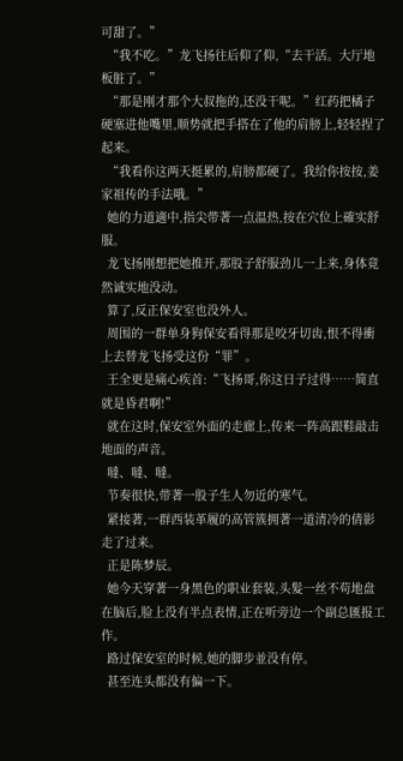可甜了。”
  “我不吃。”龙飞扬往后仰了仰,“去干活。大厅地板脏了。”
  “那是刚才那个大叔拖的,还没干呢。”红药把橘子硬塞进他嘴里,顺势就把手搭在了他的肩膀上,轻轻捏了起来。
  “我看你这两天挺累的,肩膀都硬了。我给你按按,姜家祖传的手法哦。”
  她的力道適中,指尖带著一点温热,按在穴位上確实舒服。
  龙飞扬刚想把她推开,那股子舒服劲儿一上来,身体竟然诚实地没动。
  算了,反正保安室也没外人。
  周围的一群单身狗保安看得那是咬牙切齿,恨不得衝上去替龙飞扬受这份“罪”。
  王全更是痛心疾首:“飞扬哥,你这日子过得……简直就是昏君啊!”
  就在这时,保安室外面的走廊上,传来一阵高跟鞋敲击地面的声音。
  噠、噠、噠。
  节奏很快,带著一股子生人勿近的寒气。
  紧接著,一群西装革履的高管簇拥著一道清冷的倩影走了过来。
  正是陈梦辰。
  她今天穿著一身黑色的职业套装,头髮一丝不苟地盘在脑后,脸上没有半点表情,正在听旁边一个副总匯报工作。
  路过保安室的时候,她的脚步並没有停。
  甚至连头都没有偏一下。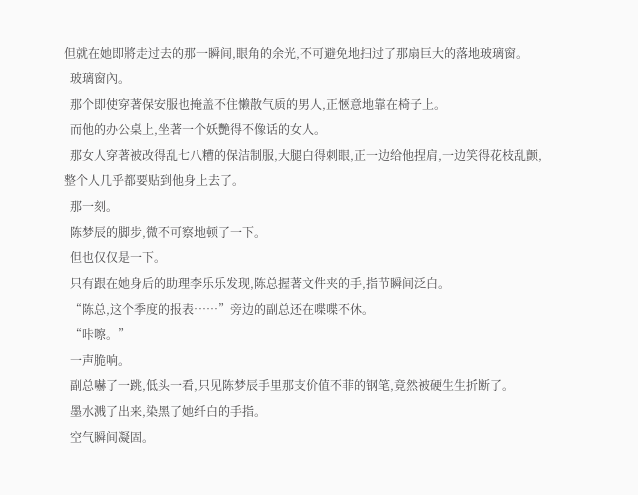但就在她即將走过去的那一瞬间,眼角的余光,不可避免地扫过了那扇巨大的落地玻璃窗。
  玻璃窗內。
  那个即使穿著保安服也掩盖不住懒散气质的男人,正愜意地靠在椅子上。
  而他的办公桌上,坐著一个妖艷得不像话的女人。
  那女人穿著被改得乱七八糟的保洁制服,大腿白得刺眼,正一边给他捏肩,一边笑得花枝乱颤,整个人几乎都要贴到他身上去了。
  那一刻。
  陈梦辰的脚步,微不可察地顿了一下。
  但也仅仅是一下。
  只有跟在她身后的助理李乐乐发现,陈总握著文件夹的手,指节瞬间泛白。
  “陈总,这个季度的报表……”旁边的副总还在喋喋不休。
  “咔嚓。”
  一声脆响。
  副总嚇了一跳,低头一看,只见陈梦辰手里那支价值不菲的钢笔,竟然被硬生生折断了。
  墨水溅了出来,染黑了她纤白的手指。
  空气瞬间凝固。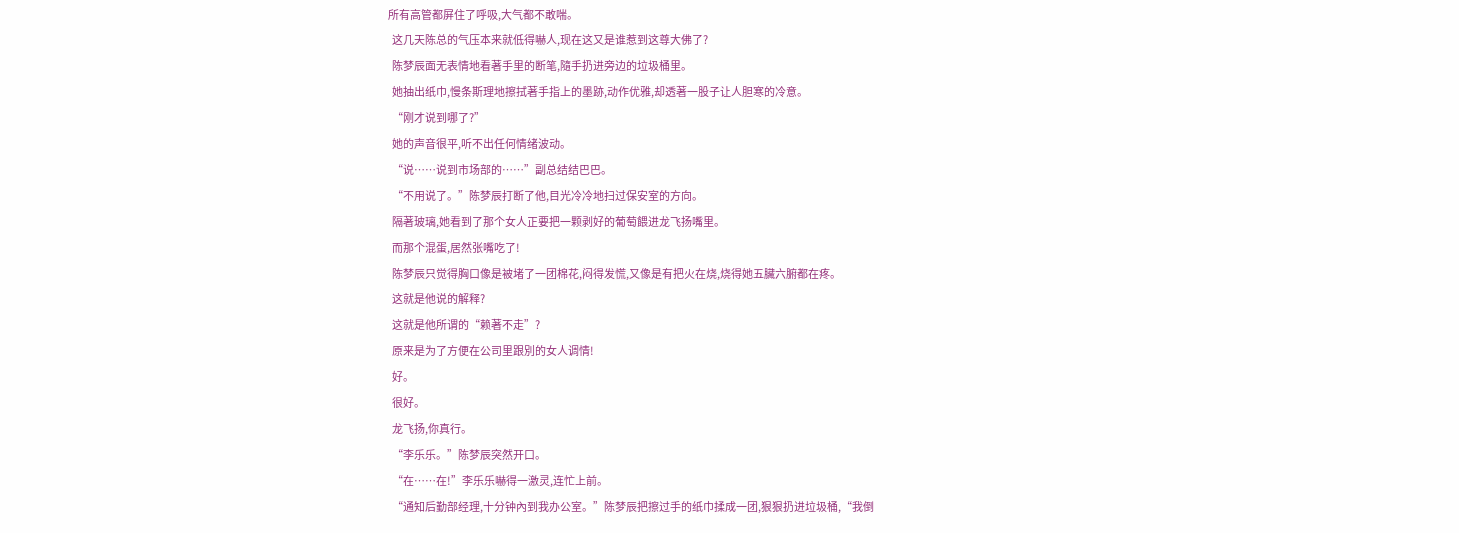所有高管都屏住了呼吸,大气都不敢喘。
  这几天陈总的气压本来就低得嚇人,现在这又是谁惹到这尊大佛了?
  陈梦辰面无表情地看著手里的断笔,隨手扔进旁边的垃圾桶里。
  她抽出纸巾,慢条斯理地擦拭著手指上的墨跡,动作优雅,却透著一股子让人胆寒的冷意。
  “刚才说到哪了?”
  她的声音很平,听不出任何情绪波动。
  “说……说到市场部的……”副总结结巴巴。
  “不用说了。”陈梦辰打断了他,目光冷冷地扫过保安室的方向。
  隔著玻璃,她看到了那个女人正要把一颗剥好的葡萄餵进龙飞扬嘴里。
  而那个混蛋,居然张嘴吃了!
  陈梦辰只觉得胸口像是被堵了一团棉花,闷得发慌,又像是有把火在烧,烧得她五臟六腑都在疼。
  这就是他说的解释?
  这就是他所谓的“赖著不走”?
  原来是为了方便在公司里跟別的女人调情!
  好。
  很好。
  龙飞扬,你真行。
  “李乐乐。”陈梦辰突然开口。
  “在……在!”李乐乐嚇得一激灵,连忙上前。
  “通知后勤部经理,十分钟內到我办公室。”陈梦辰把擦过手的纸巾揉成一团,狠狠扔进垃圾桶,“我倒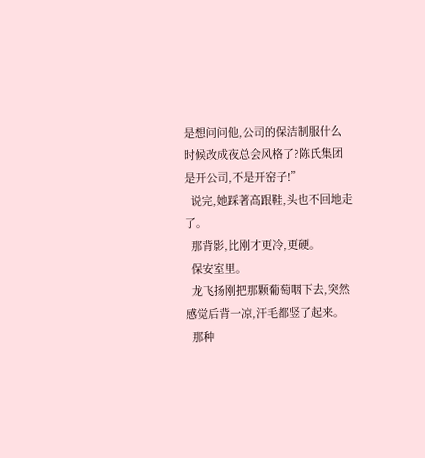是想问问他,公司的保洁制服什么时候改成夜总会风格了?陈氏集团是开公司,不是开窑子!”
  说完,她踩著高跟鞋,头也不回地走了。
  那背影,比刚才更冷,更硬。
  保安室里。
  龙飞扬刚把那颗葡萄咽下去,突然感觉后背一凉,汗毛都竖了起来。
  那种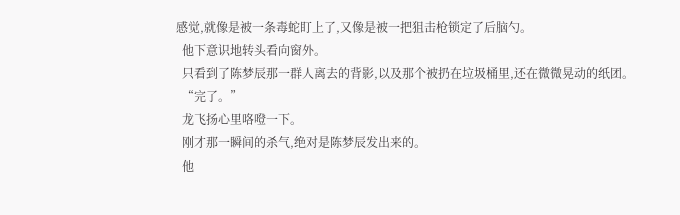感觉,就像是被一条毒蛇盯上了,又像是被一把狙击枪锁定了后脑勺。
  他下意识地转头看向窗外。
  只看到了陈梦辰那一群人离去的背影,以及那个被扔在垃圾桶里,还在微微晃动的纸团。
  “完了。”
  龙飞扬心里咯噔一下。
  刚才那一瞬间的杀气,绝对是陈梦辰发出来的。
  他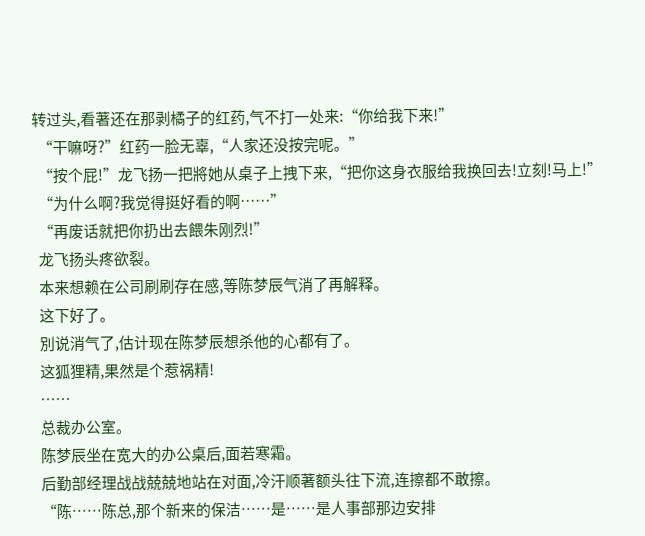转过头,看著还在那剥橘子的红药,气不打一处来:“你给我下来!”
  “干嘛呀?”红药一脸无辜,“人家还没按完呢。”
  “按个屁!”龙飞扬一把將她从桌子上拽下来,“把你这身衣服给我换回去!立刻!马上!”
  “为什么啊?我觉得挺好看的啊……”
  “再废话就把你扔出去餵朱刚烈!”
  龙飞扬头疼欲裂。
  本来想赖在公司刷刷存在感,等陈梦辰气消了再解释。
  这下好了。
  別说消气了,估计现在陈梦辰想杀他的心都有了。
  这狐狸精,果然是个惹祸精!
  ……
  总裁办公室。
  陈梦辰坐在宽大的办公桌后,面若寒霜。
  后勤部经理战战兢兢地站在对面,冷汗顺著额头往下流,连擦都不敢擦。
  “陈……陈总,那个新来的保洁……是……是人事部那边安排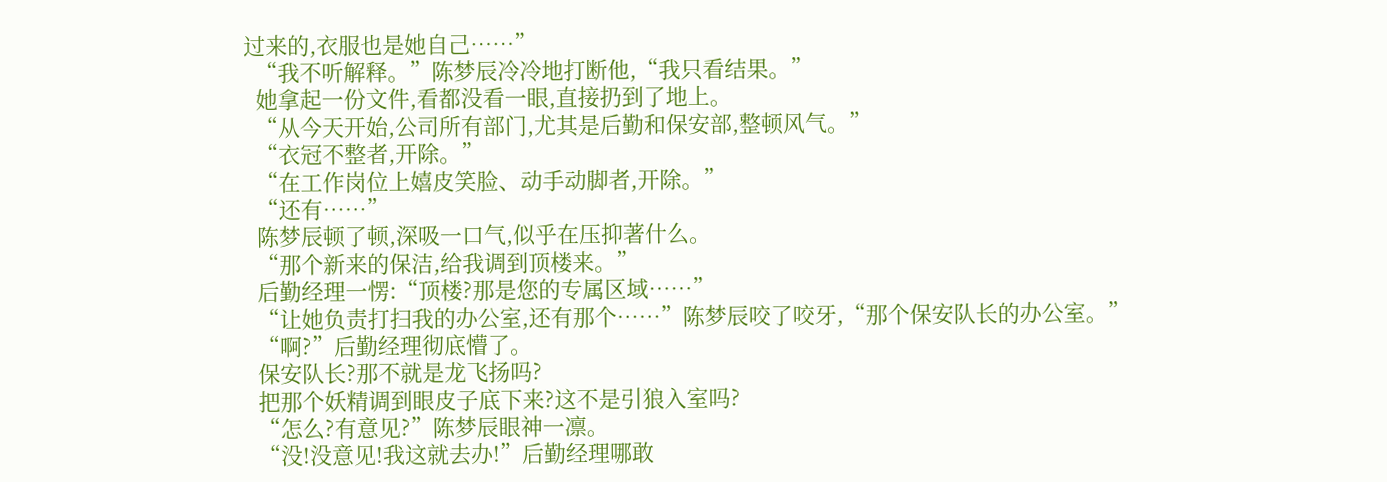过来的,衣服也是她自己……”
  “我不听解释。”陈梦辰冷冷地打断他,“我只看结果。”
  她拿起一份文件,看都没看一眼,直接扔到了地上。
  “从今天开始,公司所有部门,尤其是后勤和保安部,整顿风气。”
  “衣冠不整者,开除。”
  “在工作岗位上嬉皮笑脸、动手动脚者,开除。”
  “还有……”
  陈梦辰顿了顿,深吸一口气,似乎在压抑著什么。
  “那个新来的保洁,给我调到顶楼来。”
  后勤经理一愣:“顶楼?那是您的专属区域……”
  “让她负责打扫我的办公室,还有那个……”陈梦辰咬了咬牙,“那个保安队长的办公室。”
  “啊?”后勤经理彻底懵了。
  保安队长?那不就是龙飞扬吗?
  把那个妖精调到眼皮子底下来?这不是引狼入室吗?
  “怎么?有意见?”陈梦辰眼神一凛。
  “没!没意见!我这就去办!”后勤经理哪敢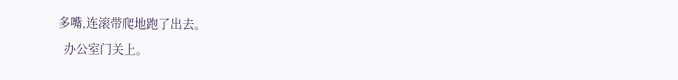多嘴,连滚带爬地跑了出去。
  办公室门关上。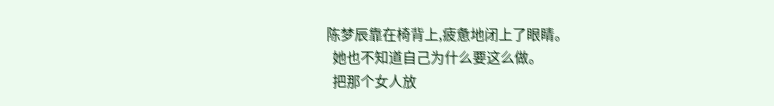陈梦辰靠在椅背上,疲惫地闭上了眼睛。
  她也不知道自己为什么要这么做。
  把那个女人放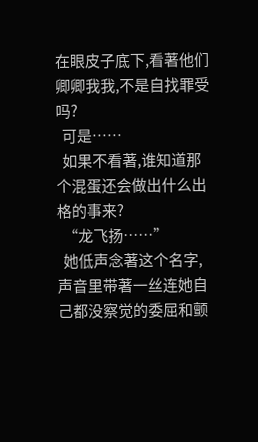在眼皮子底下,看著他们卿卿我我,不是自找罪受吗?
  可是……
  如果不看著,谁知道那个混蛋还会做出什么出格的事来?
  “龙飞扬……”
  她低声念著这个名字,声音里带著一丝连她自己都没察觉的委屈和颤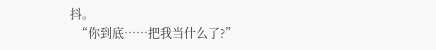抖。
  “你到底……把我当什么了?”